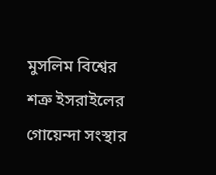মুসলিম বিশ্বের শত্রু ইসরাইলের গোয়েন্দা সংস্থার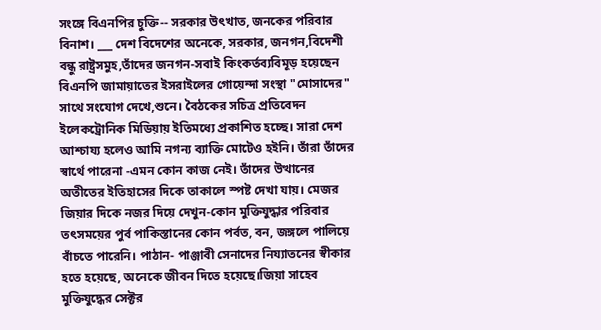সংঙ্গে বিএনপির চুক্তি-- সরকার উৎখাত, জনকের পরিবার বিনাশ। ___ দেশ বিদেশের অনেকে, সরকার, জনগন,বিদেশী বন্ধু রাষ্ট্রসমুহ,তাঁদের জনগন-সবাই কিংকর্তব্যবিমূড় হয়েছেন বিএনপি জামায়াতের ইসরাইলের গোয়েন্দা সংস্থা "মোসাদের" সাথে সংযোগ দেখে,শুনে। বৈঠকের সচিত্র প্রতিবেদন ইলেকট্রোনিক মিডিয়ায় ইতিমধ্যে প্রকাশিত হচ্ছে। সারা দেশ আশ্চায্য হলেও আমি নগন্য ব্যাক্তি মোটেও হইনি। তাঁরা তাঁদের স্বার্থে পারেনা -এমন কোন কাজ নেই। তাঁদের উত্থানের অতীতের ইতিহাসের দিকে তাকালে স্পষ্ট দেখা যায়। মেজর জিয়ার দিকে নজর দিয়ে দেখুন-কোন মুক্তিযুদ্ধার পরিবার তৎসময়ের পুর্ব পাকিস্তানের কোন পর্বত, বন, জঙ্গলে পালিয়ে বাঁচতে পারেনি। পাঠান- পাঞ্জাবী সেনাদের নিয্যাতনের স্বীকার হতে হয়েছে, অনেকে জীবন দিতে হয়েছে।জিয়া সাহেব মুক্তিযুদ্ধের সেক্টর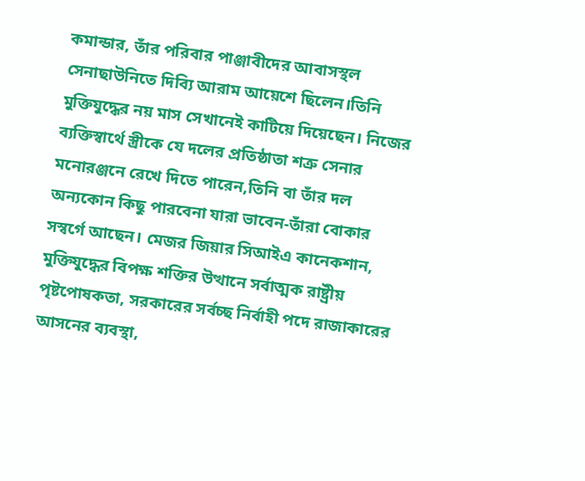কমান্ডার, তাঁর পরিবার পাঞ্জাবীদের আবাসস্থল সেনাছাউনিতে দিব্যি আরাম আয়েশে ছিলেন।তিনি মুক্তিযুদ্ধের নয় মাস সেখানেই কাটিয়ে দিয়েছেন। নিজের ব্যক্তিস্বার্থে স্ত্রীকে যে দলের প্রতিষ্ঠাতা শত্রু সেনার মনোরঞ্জনে রেখে দিতে পারেন,তিনি বা তাঁর দল অন্যকোন কিছু পারবেনা যারা ভাবেন-তাঁরা বোকার সস্বর্গে আছেন। মেজর জিয়ার সিআইএ কানেকশান, মুক্তিযুদ্ধের বিপক্ষ শক্তির উত্থানে সর্বাত্মক রাষ্ট্রীয় পৃষ্টপোষকতা, সরকারের সর্বচ্ছ নির্বাহী পদে রাজাকারের আসনের ব্যবস্থা,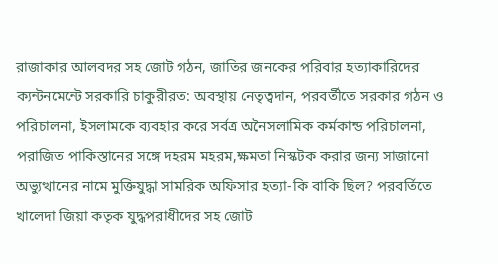রাজাকার আলবদর সহ জোট গঠন, জাতির জনকের পরিবার হত্যাকারিদের ক্যন্টনমেন্টে সরকারি চাকুরীরত: অবস্থায় নেতৃত্বদান, পরবর্তীতে সরকার গঠন ও পরিচালনা, ইসলামকে ব্যবহার করে সর্বত্র অনৈসলামিক কর্মকান্ড পরিচালনা, পরাজিত পাকিস্তানের সঙ্গে দহরম মহরম,ক্ষমতা নিস্কটক করার জন্য সাজানো অভ্যুত্থানের নামে মুক্তিযুদ্ধা সামরিক অফিসার হত্যা-কি বাকি ছিল? পরবর্তিতে খালেদা জিয়া কতৃক যুদ্ধপরাধীদের সহ জোট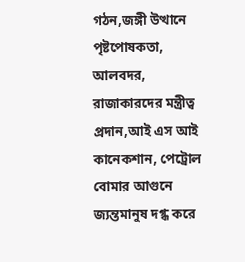গঠন,জঙ্গী উত্থানে পৃষ্টপোষকতা, আলবদর, রাজাকারদের মন্ত্রীত্ব প্রদান,আই এস আই কানেকশান, পেট্রোল বোমার আগুনে জ্যন্তমানুষ দগ্ধ করে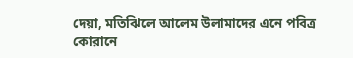দেয়া, মতিঝিলে আলেম উলামাদের এনে পবিত্র কোরানে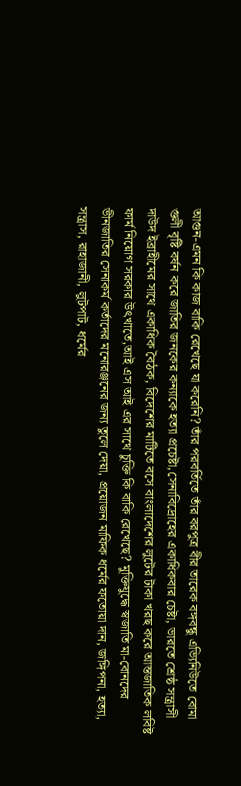আগুন-এমন কি কাজ বাকি রেখেছে যা করেনি? তাঁর পরবর্তিতে তাঁর বরপুত্র বীর তারেক বঙ্গবন্ধু এভ্যিনিউতে বোমা গুলী বৃষ্টি বর্ষন করে জাতির জনকের কন্যাকে হত্যা প্রচেষ্টা,সেনাবিদ্রোহের একাধিকবার চেষ্টা, ভারতে শ্রেষ্ঠ সন্ত্রাসী দাউদ ইব্রাহীমের সাথে একাধিক বৈঠক, বিদেশের মাটিতে বসে বাংলাদেশের লুটের টাকা খরছ করে আন্তজাতিক লবিষ্ট ফার্ম নিয়োগ সরকার উৎখাতে,আই এস আই এর সাথে চুক্তি কি বাকি রেখেছে? মুক্তিযুদ্ধে স্বজাতি মা-বোনদের ভীনজাতির সেনাকর্ম কর্তাদের মনোরঞ্জনের জন্য তুলে দেয়া, প্রয়োজন মাফিক ধর্মের ফতোয়া দান, জঙ্গিপনা, হত্যা, সন্ত্রাস, রাহাজানী, লুটপাট, ধর্মের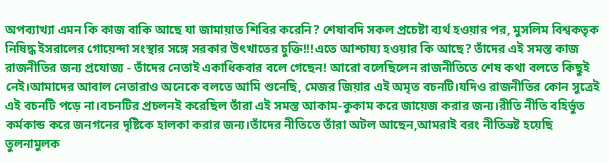অপব্যাখ্যা এমন কি কাজ বাকি আছে যা জামায়াত শিবির করেনি? শেষাবদি সকল প্রচেষ্টা ব্যর্থ হওয়ার পর, মুসলিম বিশ্বকতৃক নিষিদ্ধ ইসরালের গোয়েন্দা সংস্থার সঙ্গে সরকার উৎখাতের চুক্তি!!!এতে আশ্চায্য হওয়ার কি আছে? তাঁদের এই সমস্ত কাজ রাজনীতির জন্য প্রযোজ্য - তাঁদের নেতাই একাধিকবার বলে গেছেন! আরো বলেছিলেন রাজনীতিতে শেষ কথা বলতে কিছুই নেই।আমাদের আবাল নেতারাও অনেকে বলতে আমি শুনেছি, মেজর জিয়ার এই অমৃত বচনটি।যদিও রাজনীতির কোন সুত্রেই এই বচনটি পড়ে না।বচনটির প্রচলনই করেছিল তাঁরা এই সমস্ত আকাম-কুকাম করে জায়েজ করার জন্য।রীতি নীতি বহির্ভুত কর্মকান্ড করে জনগনের দৃষ্টিকে হালকা করার জন্য।তাঁদের নীতিতে তাঁরা অটল আছেন,আমরাই বরং নীতিভ্রষ্ট হয়েছি তুলনামুলক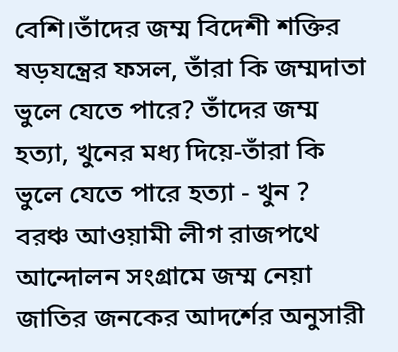বেশি।তাঁদের জম্ম বিদেশী শক্তির ষড়যন্ত্রের ফসল, তাঁরা কি জম্মদাতা ভুলে যেতে পারে? তাঁদের জম্ম হত্যা, খুনের মধ্য দিয়ে-তাঁরা কি ভুলে যেতে পারে হত্যা - খুন ? বরঞ্চ আওয়ামী লীগ রাজপথে আন্দোলন সংগ্রামে জম্ম নেয়া জাতির জনকের আদর্শের অনুসারী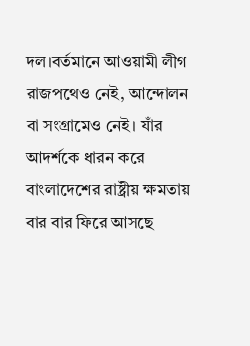দল।বর্তমানে আওয়ামী লীগ রাজপথেও নেই, আন্দোলন বা সংগ্রামেও নেই। যাঁর আদর্শকে ধারন করে বাংলাদেশের রাষ্ট্রীয় ক্ষমতায় বার বার ফিরে আসছে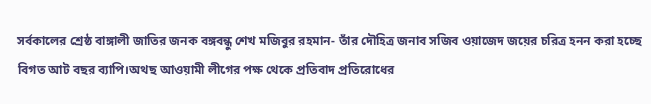সর্বকালের শ্রেষ্ঠ বাঙ্গালী জাতির জনক বঙ্গবন্ধু শেখ মজিবুর রহমান- তাঁর দৌহিত্র জনাব সজিব ওয়াজেদ জয়ের চরিত্র হনন করা হচ্ছে বিগত আট বছর ব্যাপি।অথছ আওয়ামী লীগের পক্ষ থেকে প্রতিবাদ প্রতিরোধের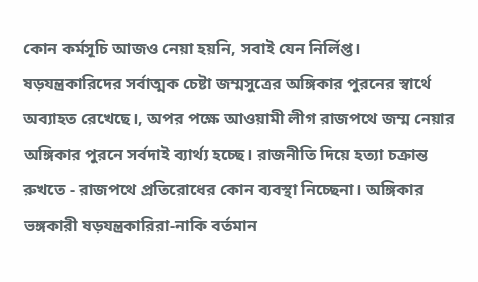কোন কর্মসূচি আজও নেয়া হয়নি, সবাই যেন নির্লিপ্ত। ষড়যন্ত্রকারিদের সর্বাত্মক চেষ্টা জম্মসুত্রের অঙ্গিকার পুরনের স্বার্থে অব্যাহত রেখেছে।, অপর পক্ষে আওয়ামী লীগ রাজপথে জম্ম নেয়ার অঙ্গিকার পুরনে সর্বদাই ব্যার্থ্য হচ্ছে। রাজনীতি দিয়ে হত্যা চক্রান্ত রুখতে - রাজপথে প্রতিরোধের কোন ব্যবস্থা নিচ্ছেনা। অঙ্গিকার ভঙ্গকারী ষড়যন্ত্রকারিরা-নাকি বর্তমান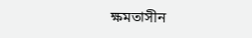ক্ষমতাসীন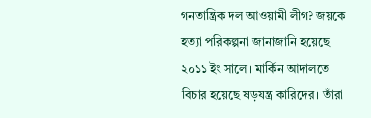গনতান্ত্রিক দল আওয়ামী লীগ? জয়কে হত্যা পরিকল্পনা জানাজানি হয়েছে ২০১১ ইং সালে। মার্কিন আদালতে বিচার হয়েছে ষড়যন্ত্র কারিদের। তাঁরা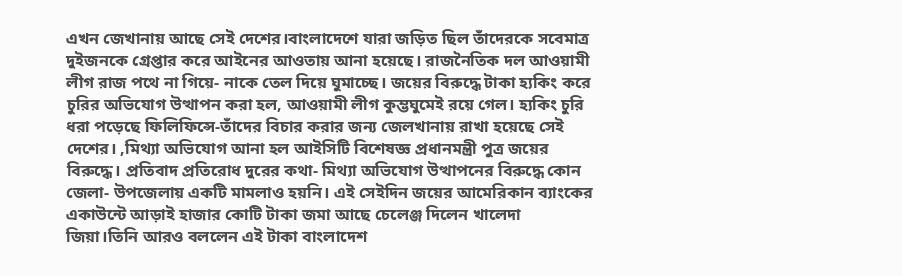এখন জেখানায় আছে সেই দেশের।বাংলাদেশে যারা জড়িত ছিল তাঁদেরকে সবেমাত্র দুইজনকে গ্রেপ্তার করে আইনের আওতায় আনা হয়েছে। রাজনৈতিক দল আওয়ামী লীগ রাজ পথে না গিয়ে- নাকে তেল দিয়ে ঘুমাচ্ছে। জয়ের বিরুদ্ধে টাকা হ্যকিং করে চুরির অভিযোগ উত্থাপন করা হল, আওয়ামী লীগ কুম্ভঘুমেই রয়ে গেল। হ্যকিং চুরি ধরা পড়েছে ফিলিফিন্সে-তাঁদের বিচার করার জন্য জেলখানায় রাখা হয়েছে সেই দেশের। ,মিথ্যা অভিযোগ আনা হল আইসিটি বিশেষজ্ঞ প্রধানমন্ত্রী পুত্র জয়ের বিরুদ্ধে। প্রতিবাদ প্রতিরোধ দুরের কথা- মিথ্যা অভিযোগ উত্থাপনের বিরুদ্ধে কোন জেলা- উপজেলায় একটি মামলাও হয়নি। এই সেইদিন জয়ের আমেরিকান ব্যাংকের একাউন্টে আড়াই হাজার কোটি টাকা জমা আছে চেলেঞ্জ দিলেন খালেদা জিয়া।তিনি আরও বললেন এই টাকা বাংলাদেশ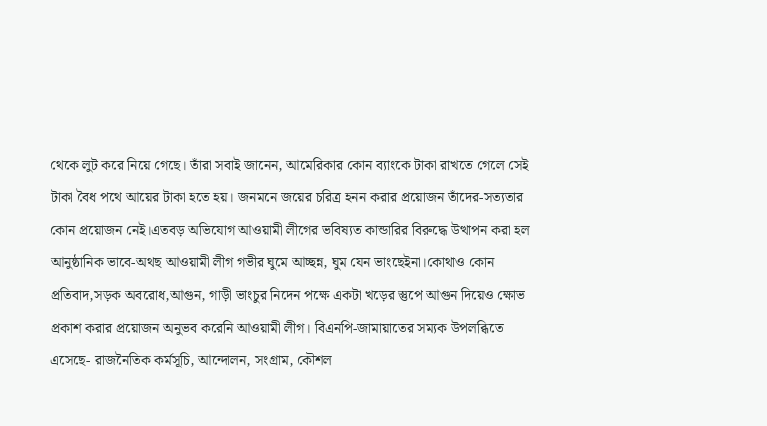থেকে লুট করে নিয়ে গেছে। তাঁরা সবাই জানেন, আমেরিকার কোন ব্যাংকে টাকা রাখতে গেলে সেই টাকা বৈধ পথে আয়ের টাকা হতে হয়। জনমনে জয়ের চরিত্র হনন করার প্রয়োজন তাঁদের-সত্যতার কোন প্রয়োজন নেই।এতবড় অভিযোগ আওয়ামী লীগের ভবিষ্যত কান্ডারির বিরুদ্ধে উত্থাপন করা হল আনুষ্ঠানিক ভাবে-অথছ আওয়ামী লীগ গভীর ঘুমে আচ্ছন্ন, ঘুম যেন ভাংছেইনা।কোথাও কোন প্রতিবাদ,সড়ক অবরোধ,আগুন, গাড়ী ভাংচুর নিদেন পক্ষে একটা খড়ের স্তুপে আগুন দিয়েও ক্ষোভ প্রকাশ করার প্রয়োজন অনুভব করেনি আওয়ামী লীগ। বিএনপি-জামায়াতের সম্যক উপলব্ধিতে এসেছে- রাজনৈতিক কর্মসূচি, আন্দোলন, সংগ্রাম, কৌশল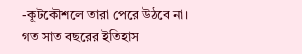-কূটকৌশলে তারা পেরে উঠবে না। গত সাত বছরের ইতিহাস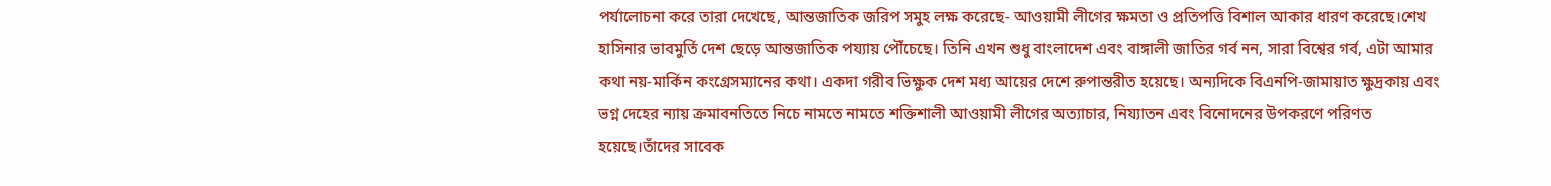পর্যালোচনা করে তারা দেখেছে, আন্তজাতিক জরিপ সমুহ লক্ষ করেছে- আওয়ামী লীগের ক্ষমতা ও প্রতিপত্তি বিশাল আকার ধারণ করেছে।শেখ হাসিনার ভাবমুর্তি দেশ ছেড়ে আন্তজাতিক পয্যায় পৌঁচেছে। তিনি এখন শুধু বাংলাদেশ এবং বাঙ্গালী জাতির গর্ব নন, সারা বিশ্বের গর্ব, এটা আমার কথা নয়-মার্কিন কংগ্রেসম্যানের কথা। একদা গরীব ভিক্ষুক দেশ মধ্য আয়ের দেশে রুপান্তরীত হয়েছে। অন্যদিকে বিএনপি-জামায়াত ক্ষুদ্রকায় এবং ভগ্ন দেহের ন্যায় ক্রমাবনতিতে নিচে নামতে নামতে শক্তিশালী আওয়ামী লীগের অত্যাচার, নিয্যাতন এবং বিনোদনের উপকরণে পরিণত হয়েছে।তাঁদের সাবেক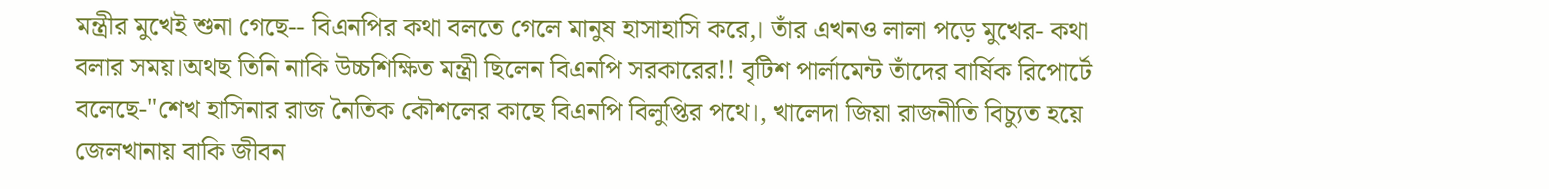মন্ত্রীর মুখেই শুনা গেছে-- বিএনপির কথা বলতে গেলে মানুষ হাসাহাসি করে,। তাঁর এখনও লালা পড়ে মুখের- কথা বলার সময়।অথছ তিনি নাকি উচ্চশিক্ষিত মন্ত্রী ছিলেন বিএনপি সরকারের!! বৃটিশ পার্লামেন্ট তাঁদের বার্ষিক রিপোর্টে বলেছে-"শেখ হাসিনার রাজ নৈতিক কৌশলের কাছে বিএনপি বিলুপ্তির পথে।, খালেদা জিয়া রাজনীতি বিচ্যুত হয়ে জেলখানায় বাকি জীবন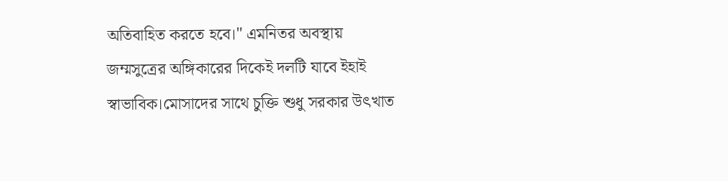অতিবাহিত করতে হবে।" এমনিতর অবস্থায় জম্মসুত্রের অঙ্গিকারের দিকেই দলটি যাবে ইহাই স্বাভাবিক।মোসাদের সাথে চুক্তি শুধু সরকার উৎখাত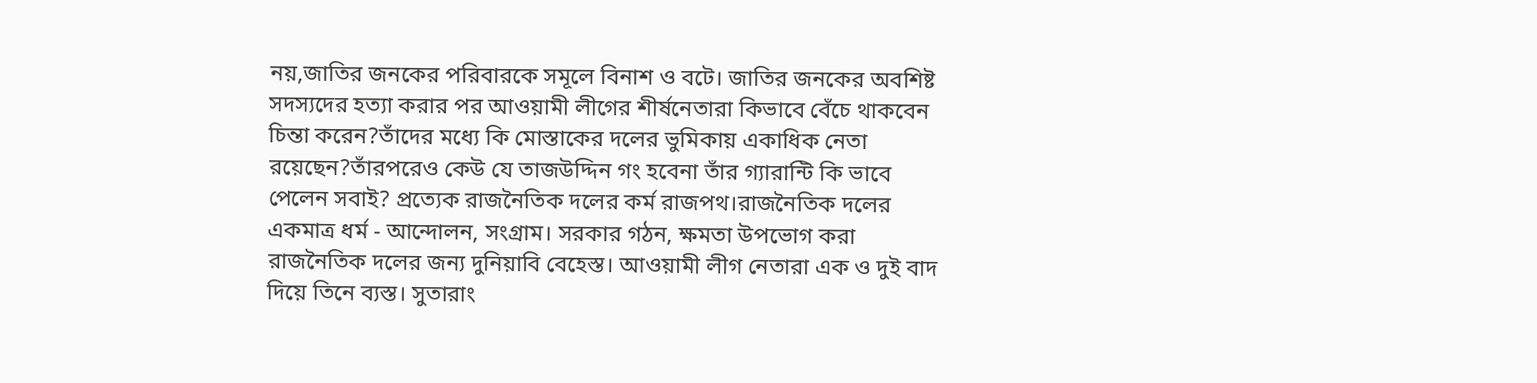নয়,জাতির জনকের পরিবারকে সমূলে বিনাশ ও বটে। জাতির জনকের অবশিষ্ট সদস্যদের হত্যা করার পর আওয়ামী লীগের শীর্ষনেতারা কিভাবে বেঁচে থাকবেন চিন্তা করেন?তাঁদের মধ্যে কি মোস্তাকের দলের ভুমিকায় একাধিক নেতা রয়েছেন?তাঁরপরেও কেউ যে তাজউদ্দিন গং হবেনা তাঁর গ্যারান্টি কি ভাবে পেলেন সবাই? প্রত্যেক রাজনৈতিক দলের কর্ম রাজপথ।রাজনৈতিক দলের একমাত্র ধর্ম - আন্দোলন, সংগ্রাম। সরকার গঠন, ক্ষমতা উপভোগ করা রাজনৈতিক দলের জন্য দুনিয়াবি বেহেস্ত। আওয়ামী লীগ নেতারা এক ও দুই বাদ দিয়ে তিনে ব্যস্ত। সুতারাং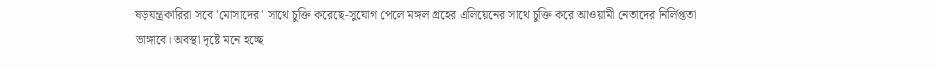ষড়যন্ত্রকারিরা সবে 'মোসাদের' সাথে চুক্তি করেছে-সুযোগ পেলে মঙ্গল গ্রহের এলিয়েনের সাথে চুক্তি করে আওয়ামী নেতাদের নির্লিপ্ততা ভাঙ্গাবে। অবস্থা দৃষ্টে মনে হচ্ছে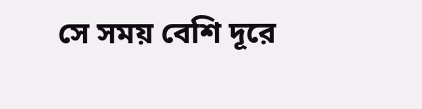সে সময় বেশি দূরে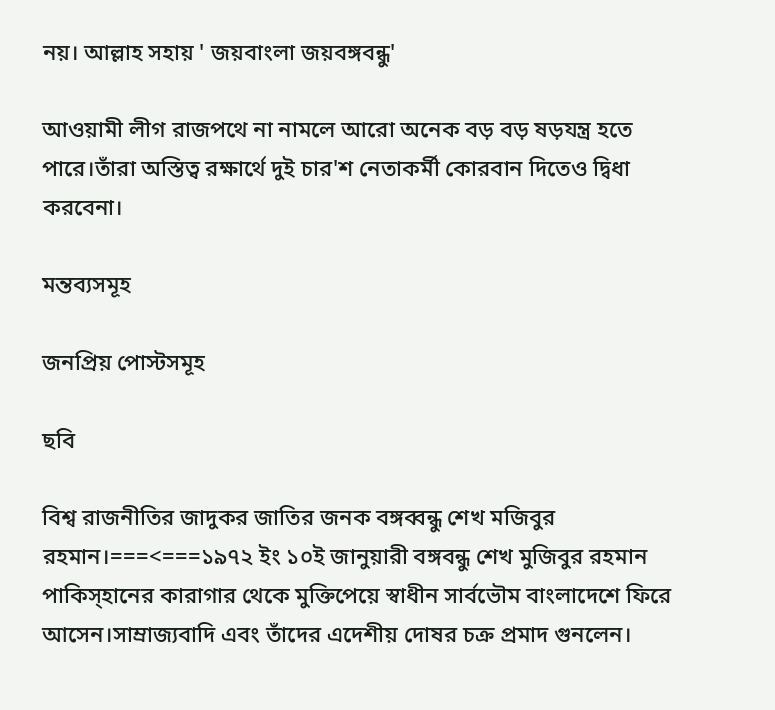নয়। আল্লাহ সহায় ' জয়বাংলা জয়বঙ্গবন্ধু'

আওয়ামী লীগ রাজপথে না নামলে আরো অনেক বড় বড় ষড়যন্ত্র হতে পারে।তাঁরা অস্তিত্ব রক্ষার্থে দুই চার'শ নেতাকর্মী কোরবান দিতেও দ্বিধা করবেনা।

মন্তব্যসমূহ

জনপ্রিয় পোস্টসমূহ

ছবি

বিশ্ব রাজনীতির জাদুকর জাতির জনক বঙ্গব্বন্ধু শেখ মজিবুর রহমান।===<===১৯৭২ ইং ১০ই জানুয়ারী বঙ্গবন্ধু শেখ মুজিবুর রহমান পাকিস্হানের কারাগার থেকে মুক্তিপেয়ে স্বাধীন সার্বভৌম বাংলাদেশে ফিরে আসেন।সাম্রাজ্যবাদি এবং তাঁদের এদেশীয় দোষর চক্র প্রমাদ গুনলেন।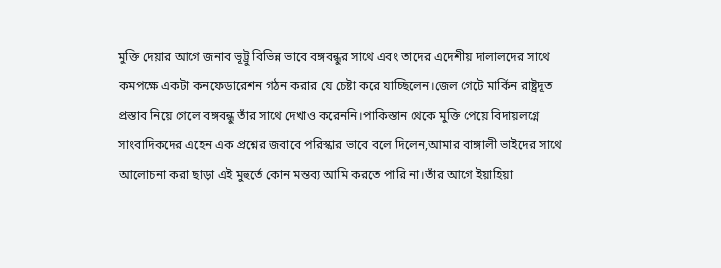মুক্তি দেয়ার আগে জনাব ভূট্রু বিভিন্ন ভাবে বঙ্গবন্ধুর সাথে এবং তাদের এদেশীয় দালালদের সাথে কমপক্ষে একটা কনফেডারেশন গঠন করার যে চেষ্টা করে যাচ্ছিলেন।জেল গেটে মার্কিন রাষ্ট্রদূত প্রস্তাব নিয়ে গেলে বঙ্গবন্ধু তাঁর সাথে দেখাও করেননি।পাকিস্তান থেকে মুক্তি পেয়ে বিদায়লগ্নে সাংবাদিকদের এহেন এক প্রশ্নের জবাবে পরিস্কার ভাবে বলে দিলেন,আমার বাঙ্গালী ভাইদের সাথে আলোচনা করা ছাড়া এই মুহুর্তে কোন মন্তব্য আমি করতে পারি না।তাঁর আগে ইয়াহিয়া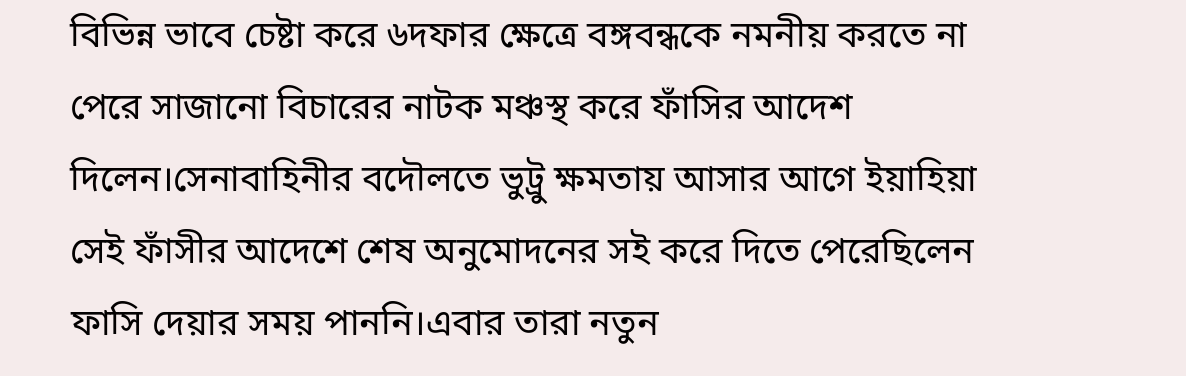বিভিন্ন ভাবে চেষ্টা করে ৬দফার ক্ষেত্রে বঙ্গবন্ধকে নমনীয় করতে না পেরে সাজানো বিচারের নাটক মঞ্চস্থ করে ফাঁসির আদেশ দিলেন।সেনাবাহিনীর বদৌলতে ভুট্রু ক্ষমতায় আসার আগে ইয়াহিয়া সেই ফাঁসীর আদেশে শেষ অনুমোদনের সই করে দিতে পেরেছিলেন ফাসি দেয়ার সময় পাননি।এবার তারা নতুন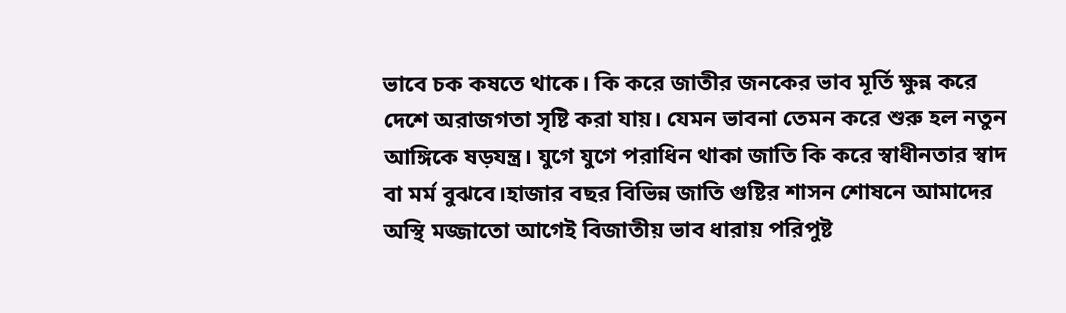ভাবে চক কষতে থাকে। কি করে জাতীর জনকের ভাব মূর্তি ক্ষুন্ন করে দেশে অরাজগতা সৃষ্টি করা যায়। যেমন ভাবনা তেমন করে শুরু হল নতুন আঙ্গিকে ষড়যন্ত্র। যুগে যুগে পরাধিন থাকা জাতি কি করে স্বাধীনতার স্বাদ বা মর্ম বুঝবে।হাজার বছর বিভিন্ন জাতি গুষ্টির শাসন শোষনে আমাদের অস্থি মজ্জাতো আগেই বিজাতীয় ভাব ধারায় পরিপুষ্ট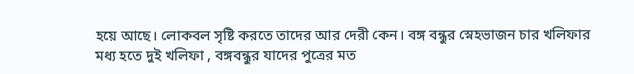হয়ে আছে। লোকবল সৃষ্টি করতে তাদের আর দেরী কেন। বঙ্গ বন্ধুর স্নেহভাজন চার খলিফার মধ্য হতে দুই খলিফা , বঙ্গবন্ধুর যাদের পুত্রের মত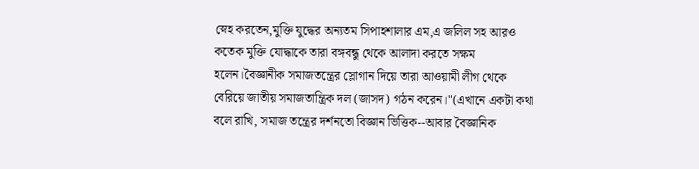স্নেহ করতেন,মুক্তি যুদ্ধের অন্যতম সিপাহশালার এম,এ জলিল সহ আরও কতেক মুক্তি যোদ্ধাকে তারা বঙ্গবন্ধু থেকে আলাদা করতে সক্ষম হলেন।বৈজ্ঞানীক সমাজতন্ত্রের স্লোগান দিয়ে তারা আওয়ামী লীগ থেকে বেরিয়ে জাতীয় সমাজতান্ত্রিক দল (জাসদ) গঠন করেন।"(এখানে একটা কথা বলে রাখি, সমাজ তন্ত্রের দর্শনতো বিজ্ঞান ভিত্তিক--আবার বৈজ্ঞানিক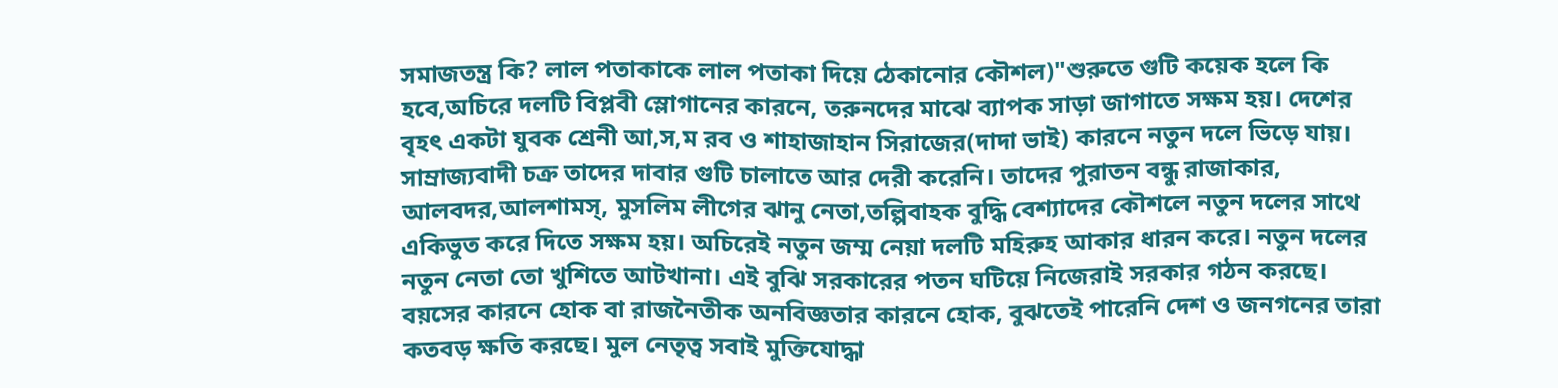সমাজতন্ত্র কি? লাল পতাকাকে লাল পতাকা দিয়ে ঠেকানোর কৌশল)"শুরুতে গুটি কয়েক হলে কি হবে,অচিরে দলটি বিপ্লবী স্লোগানের কারনে, তরুনদের মাঝে ব্যাপক সাড়া জাগাতে সক্ষম হয়। দেশের বৃহৎ একটা যুবক শ্রেনী আ,স,ম রব ও শাহাজাহান সিরাজের(দাদা ভাই) কারনে নতুন দলে ভিড়ে যায়। সাম্রাজ্যবাদী চক্র তাদের দাবার গুটি চালাতে আর দেরী করেনি। তাদের পুরাতন বন্ধু রাজাকার, আলবদর,আলশামস্, মুসলিম লীগের ঝানু নেতা,তল্পিবাহক বুদ্ধি বেশ্যাদের কৌশলে নতুন দলের সাথে একিভুত করে দিতে সক্ষম হয়। অচিরেই নতুন জম্ম নেয়া দলটি মহিরুহ আকার ধারন করে। নতুন দলের নতুন নেতা তো খুশিতে আটখানা। এই বুঝি সরকারের পতন ঘটিয়ে নিজেরাই সরকার গঠন করছে। বয়সের কারনে হোক বা রাজনৈতীক অনবিজ্ঞতার কারনে হোক, বুঝতেই পারেনি দেশ ও জনগনের তারা কতবড় ক্ষতি করছে। মুল নেতৃত্ব সবাই মুক্তিযোদ্ধা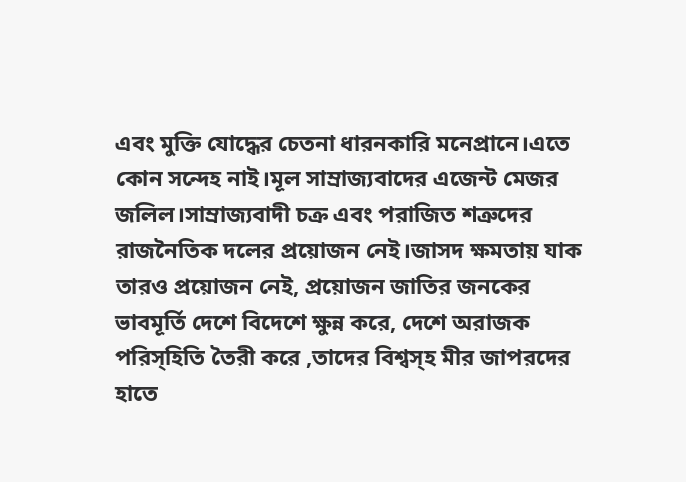এবং মুক্তি যোদ্ধের চেতনা ধারনকারি মনেপ্রানে।এতে কোন সন্দেহ নাই।মূল সাম্রাজ্যবাদের এজেন্ট মেজর জলিল।সাম্রাজ্যবাদী চক্র এবং পরাজিত শত্রুদের রাজনৈতিক দলের প্রয়োজন নেই।জাসদ ক্ষমতায় যাক তারও প্রয়োজন নেই, প্রয়োজন জাতির জনকের ভাবমূর্তি দেশে বিদেশে ক্ষুন্ন করে, দেশে অরাজক পরিস্হিতি তৈরী করে ,তাদের বিশ্বস্হ মীর জাপরদের হাতে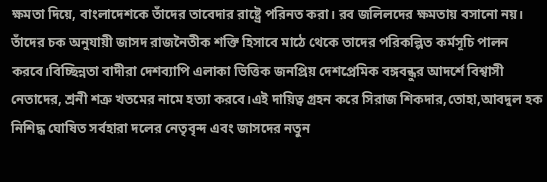ক্ষমতা দিয়ে, বাংলাদেশকে তাঁদের তাবেদার রাষ্ট্রে পরিনত করা। রব জলিলদের ক্ষমতায় বসানো নয়। তাঁদের চক অনুযায়ী জাসদ রাজনৈতীক শক্তি হিসাবে মাঠে থেকে তাদের পরিকল্পিত কর্মসূচি পালন করবে।বিচ্ছিন্নতা বাদীরা দেশব্যাপি এলাকা ভিত্তিক জনপ্রিয় দেশপ্রেমিক বঙ্গবন্ধুর আদর্শে বিশ্বাসী নেতাদের, শ্রনী শত্রু খতমের নামে হত্যা করবে।এই দায়িত্ব গ্রহন করে সিরাজ শিকদার,তোহা,আবদুল হক নিশিদ্ধ ঘোষিত সর্বহারা দলের নেতৃবৃন্দ এবং জাসদের নতুন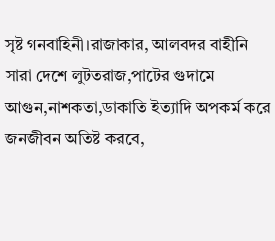সৃষ্ট গনবাহিনী।রাজাকার, আলবদর বাহীনি সারা দেশে লুটতরাজ,পাটের গুদামে আগুন,নাশকতা,ডাকাতি ইত্যাদি অপকর্ম করে জনজীবন অতিষ্ট করবে,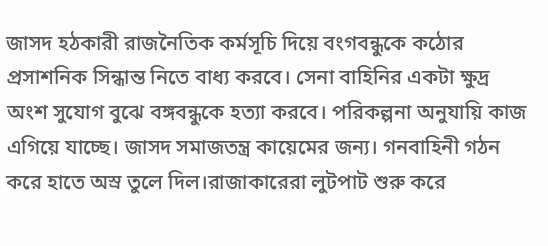জাসদ হঠকারী রাজনৈতিক কর্মসূচি দিয়ে বংগবন্ধুকে কঠোর প্রসাশনিক সিন্ধান্ত নিতে বাধ্য করবে। সেনা বাহিনির একটা ক্ষুদ্র অংশ সুযোগ বুঝে বঙ্গবন্ধুকে হত্যা করবে। পরিকল্পনা অনুযায়ি কাজ এগিয়ে যাচ্ছে। জাসদ সমাজতন্ত্র কায়েমের জন্য। গনবাহিনী গঠন করে হাতে অস্র তুলে দিল।রাজাকারেরা লুটপাট শুরু করে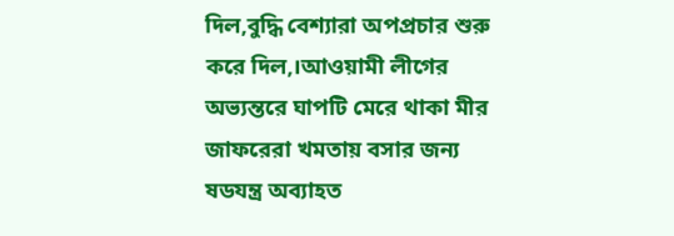দিল,বুদ্ধি বেশ্যারা অপপ্রচার শুরু করে দিল,।আওয়ামী লীগের অভ্যন্তরে ঘাপটি মেরে থাকা মীর জাফরেরা খমতায় বসার জন্য ষডযন্ত্র অব্যাহত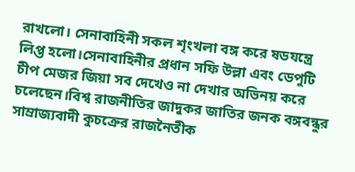রাখলো। সেনাবাহিনী সকল শৃংখলা বঙ্গ করে ষডযন্ত্রে লিপ্ত হলো।সেনাবাহিনীর প্রধান সফি উল্লা এবং ডেপুটি চীপ মেজর জিয়া সব দেখেও না দেখার অভিনয় করে চলেছেন।বিশ্ব রাজনীতির জাদুকর জাতির জনক বঙ্গবন্ধুর সাম্রাজ্যবাদী কুচক্রের রাজনৈতীক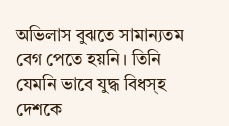অভিলাস বুঝতে সামান্যতম বেগ পেতে হয়নি। তিনি যেমনি ভাবে যুদ্ধ বিধস্হ দেশকে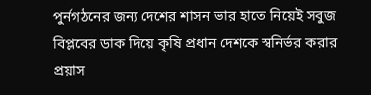পুর্নগঠনের জন্য দেশের শাসন ভার হাতে নিয়েই সবুজ বিপ্লবের ডাক দিয়ে কৃষি প্রধান দেশকে স্বনির্ভর করার প্রয়াস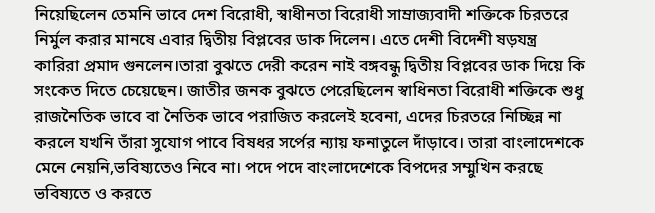নিয়েছিলেন তেমনি ভাবে দেশ বিরোধী, স্বাধীনতা বিরোধী সাম্রাজ্যবাদী শক্তিকে চিরতরে নির্মুল করার মানষে এবার দ্বিতীয় বিপ্লবের ডাক দিলেন। এতে দেশী বিদেশী ষড়যন্ত্র কারিরা প্রমাদ গুনলেন।তারা বুঝতে দেরী করেন নাই বঙ্গবন্ধু দ্বিতীয় বিপ্লবের ডাক দিয়ে কি সংকেত দিতে চেয়েছেন। জাতীর জনক বুঝতে পেরেছিলেন স্বাধিনতা বিরোধী শক্তিকে শুধু রাজনৈতিক ভাবে বা নৈতিক ভাবে পরাজিত করলেই হবেনা, এদের চিরতরে নিচ্ছিন্ন না করলে যখনি তাঁরা সুযোগ পাবে বিষধর সর্পের ন্যায় ফনাতুলে দাঁড়াবে। তারা বাংলাদেশকে মেনে নেয়নি,ভবিষ্যতেও নিবে না। পদে পদে বাংলাদেশেকে বিপদের সম্মুখিন করছে ভবিষ্যতে ও করতে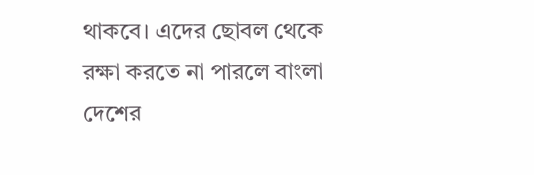থাকবে। এদের ছোবল থেকে রক্ষা করতে না পারলে বাংলা দেশের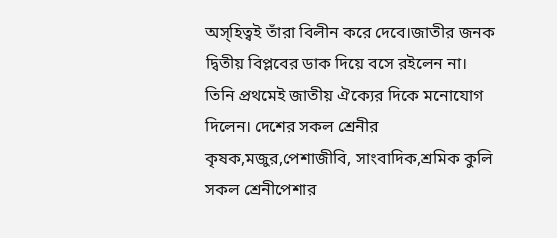অস্হিত্বই তাঁরা বিলীন করে দেবে।জাতীর জনক দ্বিতীয় বিপ্লবের ডাক দিয়ে বসে রইলেন না। তিনি প্রথমেই জাতীয় ঐক্যের দিকে মনোযোগ দিলেন। দেশের সকল শ্রেনীর কৃষক,মজুর,পেশাজীবি, সাংবাদিক,শ্রমিক কুলি সকল শ্রেনীপেশার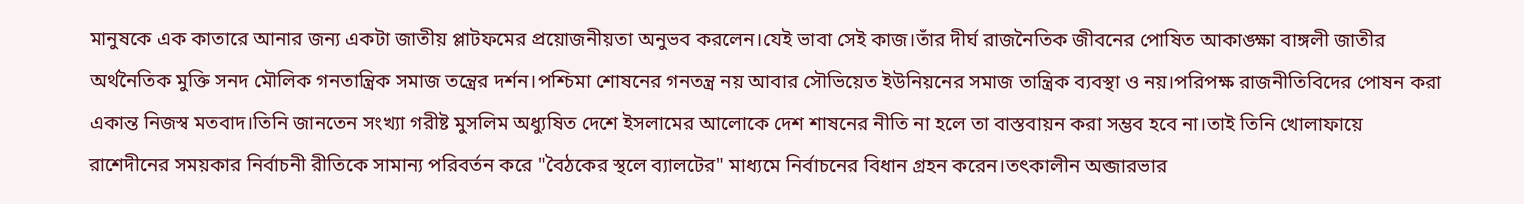মানুষকে এক কাতারে আনার জন্য একটা জাতীয় প্লাটফমের প্রয়োজনীয়তা অনুভব করলেন।যেই ভাবা সেই কাজ।তাঁর দীর্ঘ রাজনৈতিক জীবনের পোষিত আকাঙ্ক্ষা বাঙ্গলী জাতীর অর্থনৈতিক মুক্তি সনদ মৌলিক গনতান্ত্রিক সমাজ তন্ত্রের দর্শন।পশ্চিমা শোষনের গনতন্ত্র নয় আবার সৌভিয়েত ইউনিয়নের সমাজ তান্ত্রিক ব্যবস্থা ও নয়।পরিপক্ষ রাজনীতিবিদের পোষন করা একান্ত নিজস্ব মতবাদ।তিনি জানতেন সংখ্যা গরীষ্ট মুসলিম অধ্যুষিত দেশে ইসলামের আলোকে দেশ শাষনের নীতি না হলে তা বাস্তবায়ন করা সম্ভব হবে না।তাই তিনি খোলাফায়ে রাশেদীনের সময়কার নির্বাচনী রীতিকে সামান্য পরিবর্তন করে "বৈঠকের স্থলে ব্যালটের" মাধ্যমে নির্বাচনের বিধান গ্রহন করেন।তৎকালীন অব্জারভার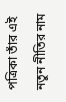পত্রিকা তাঁর এই নতুন নীতির নাম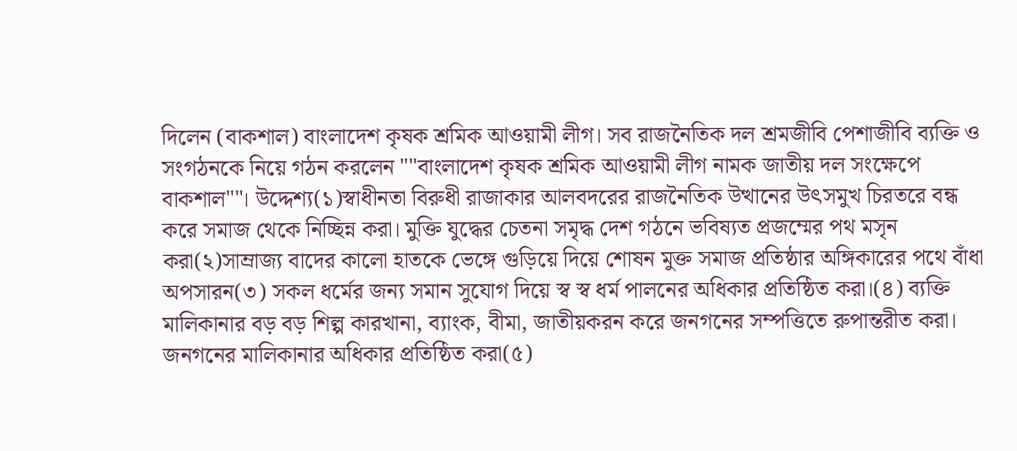দিলেন (বাকশাল) বাংলাদেশ কৃষক শ্রমিক আওয়ামী লীগ। সব রাজনৈতিক দল শ্রমজীবি পেশাজীবি ব্যক্তি ও সংগঠনকে নিয়ে গঠন করলেন ""বাংলাদেশ কৃষক শ্রমিক আওয়ামী লীগ নামক জাতীয় দল সংক্ষেপে বাকশাল""। উদ্দেশ্য(১)স্বাধীনতা বিরুধী রাজাকার আলবদরের রাজনৈতিক উত্থানের উৎসমুখ চিরতরে বন্ধ করে সমাজ থেকে নিচ্ছিন্ন করা। মুক্তি যুদ্ধের চেতনা সমৃদ্ধ দেশ গঠনে ভবিষ্যত প্রজম্মের পথ মসৃন করা(২)সাম্রাজ্য বাদের কালো হাতকে ভেঙ্গে গুড়িয়ে দিয়ে শোষন মুক্ত সমাজ প্রতিষ্ঠার অঙ্গিকারের পথে বাঁধা অপসারন(৩) সকল ধর্মের জন্য সমান সুযোগ দিয়ে স্ব স্ব ধর্ম পালনের অধিকার প্রতিষ্ঠিত করা।(৪) ব্যক্তি মালিকানার বড় বড় শিল্প কারখানা, ব্যাংক, বীমা, জাতীয়করন করে জনগনের সম্পত্তিতে রুপান্তরীত করা। জনগনের মালিকানার অধিকার প্রতিষ্ঠিত করা(৫)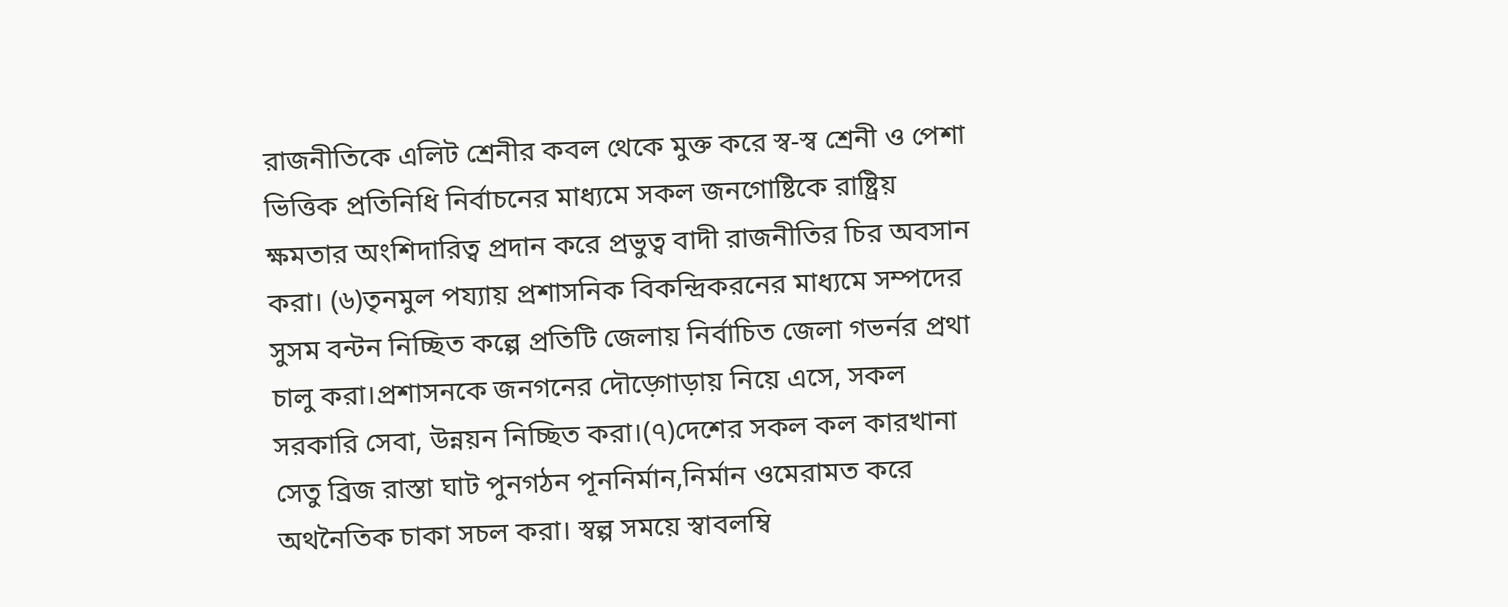রাজনীতিকে এলিট শ্রেনীর কবল থেকে মুক্ত করে স্ব-স্ব শ্রেনী ও পেশা ভিত্তিক প্রতিনিধি নির্বাচনের মাধ্যমে সকল জনগোষ্টিকে রাষ্ট্রিয় ক্ষমতার অংশিদারিত্ব প্রদান করে প্রভুত্ব বাদী রাজনীতির চির অবসান করা। (৬)তৃনমুল পয্যায় প্রশাসনিক বিকন্দ্রিকরনের মাধ্যমে সম্পদের সুসম বন্টন নিচ্ছিত কল্পে প্রতিটি জেলায় নির্বাচিত জেলা গভর্নর প্রথা চালু করা।প্রশাসনকে জনগনের দৌড়্গোড়ায় নিয়ে এসে, সকল সরকারি সেবা, উন্নয়ন নিচ্ছিত করা।(৭)দেশের সকল কল কারখানা সেতু ব্রিজ রাস্তা ঘাট পুনগঠন পূননির্মান,নির্মান ওমেরামত করে অথনৈতিক চাকা সচল করা। স্বল্প সময়ে স্বাবলম্বি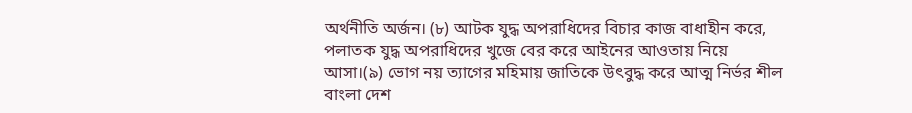অর্থনীতি অর্জন। (৮) আটক যুদ্ধ অপরাধিদের বিচার কাজ বাধাহীন করে, পলাতক যুদ্ধ অপরাধিদের খুজে বের করে আইনের আওতায় নিয়ে আসা।(৯) ভোগ নয় ত্যাগের মহিমায় জাতিকে উৎবুদ্ধ করে আত্ম নির্ভর শীল বাংলা দেশ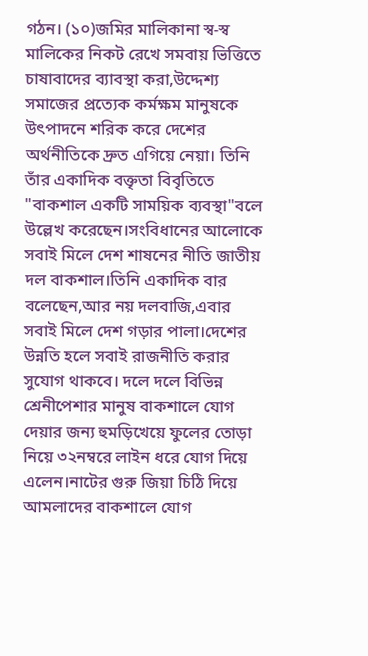গঠন। (১০)জমির মালিকানা স্ব-স্ব মালিকের নিকট রেখে সমবায় ভিত্তিতে চাষাবাদের ব্যাবস্থা করা,উদ্দেশ্য সমাজের প্রত্যেক কর্মক্ষম মানুষকে উৎপাদনে শরিক করে দেশের অর্থনীতিকে দ্রুত এগিয়ে নেয়া। তিনি তাঁর একাদিক বক্তৃতা বিবৃতিতে "বাকশাল একটি সাময়িক ব্যবস্থা"বলে উল্লেখ করেছেন।সংবিধানের আলোকে সবাই মিলে দেশ শাষনের নীতি জাতীয় দল বাকশাল।তিনি একাদিক বার বলেছেন,আর নয় দলবাজি,এবার সবাই মিলে দেশ গড়ার পালা।দেশের উন্নতি হলে সবাই রাজনীতি করার সুযোগ থাকবে। দলে দলে বিভিন্ন শ্রেনীপেশার মানুষ বাকশালে যোগ দেয়ার জন্য হুমড়িখেয়ে ফুলের তোড়া নিয়ে ৩২নম্বরে লাইন ধরে যোগ দিয়ে এলেন।নাটের গুরু জিয়া চিঠি দিয়ে আমলাদের বাকশালে যোগ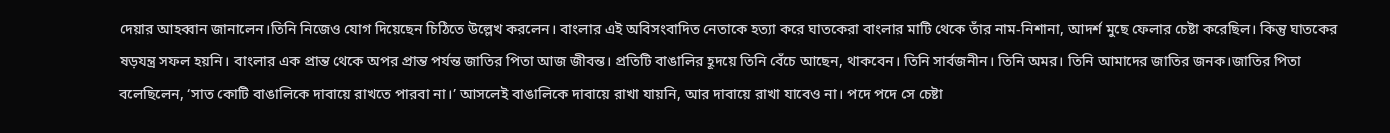দেয়ার আহব্বান জানালেন।তিনি নিজেও যোগ দিয়েছেন চিঠিতে উল্লেখ করলেন। বাংলার এই অবিসংবাদিত নেতাকে হত্যা করে ঘাতকেরা বাংলার মাটি থেকে তাঁর নাম-নিশানা, আদর্শ মুছে ফেলার চেষ্টা করেছিল। কিন্তু ঘাতকের ষড়যন্ত্র সফল হয়নি। বাংলার এক প্রান্ত থেকে অপর প্রান্ত পর্যন্ত জাতির পিতা আজ জীবন্ত। প্রতিটি বাঙালির হূদয়ে তিনি বেঁচে আছেন, থাকবেন। তিনি সার্বজনীন। তিনি অমর। তিনি আমাদের জাতির জনক।জাতির পিতা বলেছিলেন, ‘সাত কোটি বাঙালিকে দাবায়ে রাখতে পারবা না।’ আসলেই বাঙালিকে দাবায়ে রাখা যায়নি, আর দাবায়ে রাখা যাবেও না। পদে পদে সে চেষ্টা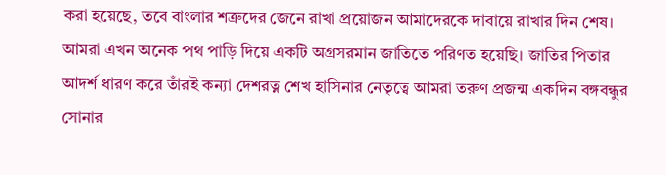করা হয়েছে, তবে বাংলার শত্রুদের জেনে রাখা প্রয়োজন আমাদেরকে দাবায়ে রাখার দিন শেষ। আমরা এখন অনেক পথ পাড়ি দিয়ে একটি অগ্রসরমান জাতিতে পরিণত হয়েছি। জাতির পিতার আদর্শ ধারণ করে তাঁরই কন্যা দেশরত্ন শেখ হাসিনার নেতৃত্বে আমরা তরুণ প্রজন্ম একদিন বঙ্গবন্ধুর সোনার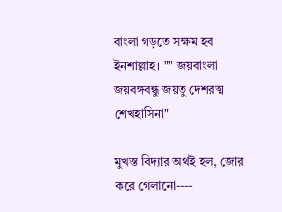বাংলা গড়তে সক্ষম হব ইনশাল্লাহ। "" জয়বাংলা জয়বঙ্গবন্ধু জয়তু দেশরত্ম শেখহাসিনা"

মুখস্ত বিদ্যার অর্থই হল, জোর করে গেলানো----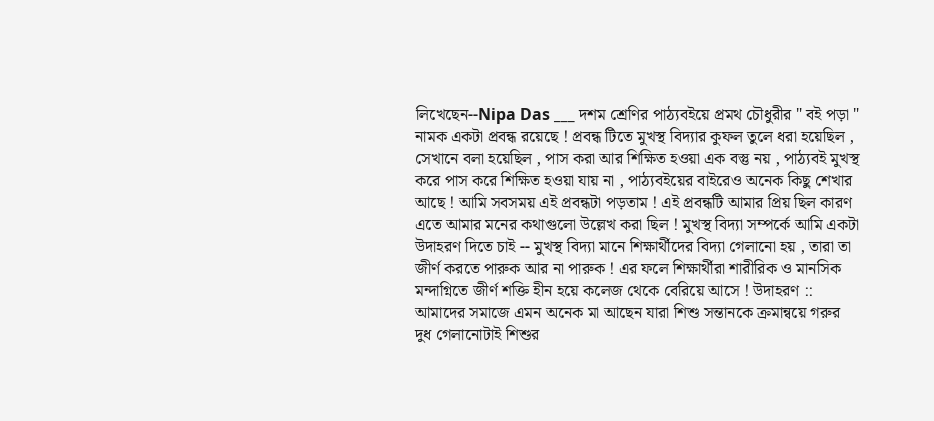লিখেছেন--Nipa Das ___ দশম শ্রেণির পাঠ্যবইয়ে প্রমথ চৌধুরীর " বই পড়া " নামক একটা প্রবন্ধ রয়েছে ! প্রবন্ধ টিতে মুখস্থ বিদ্যার কুফল তুলে ধরা হয়েছিল , সেখানে বলা হয়েছিল , পাস করা আর শিক্ষিত হওয়া এক বস্তু নয় , পাঠ্যবই মুখস্থ করে পাস করে শিক্ষিত হওয়া যায় না , পাঠ্যবইয়ের বাইরেও অনেক কিছু শেখার আছে ! আমি সবসময় এই প্রবন্ধটা পড়তাম ! এই প্রবন্ধটি আমার প্রিয় ছিল কারণ এতে আমার মনের কথাগুলো উল্লেখ করা ছিল ! মুখস্থ বিদ্যা সম্পর্কে আমি একটা উদাহরণ দিতে চাই -- মুখস্থ বিদ্যা মানে শিক্ষার্থীদের বিদ্যা গেলানো হয় , তারা তা জীর্ণ করতে পারুক আর না পারুক ! এর ফলে শিক্ষার্থীরা শারীরিক ও মানসিক মন্দাগ্নিতে জীর্ণ শক্তি হীন হয়ে কলেজ থেকে বেরিয়ে আসে ! উদাহরণ :: আমাদের সমাজে এমন অনেক মা আছেন যারা শিশু সন্তানকে ক্রমান্বয়ে গরুর দুধ গেলানোটাই শিশুর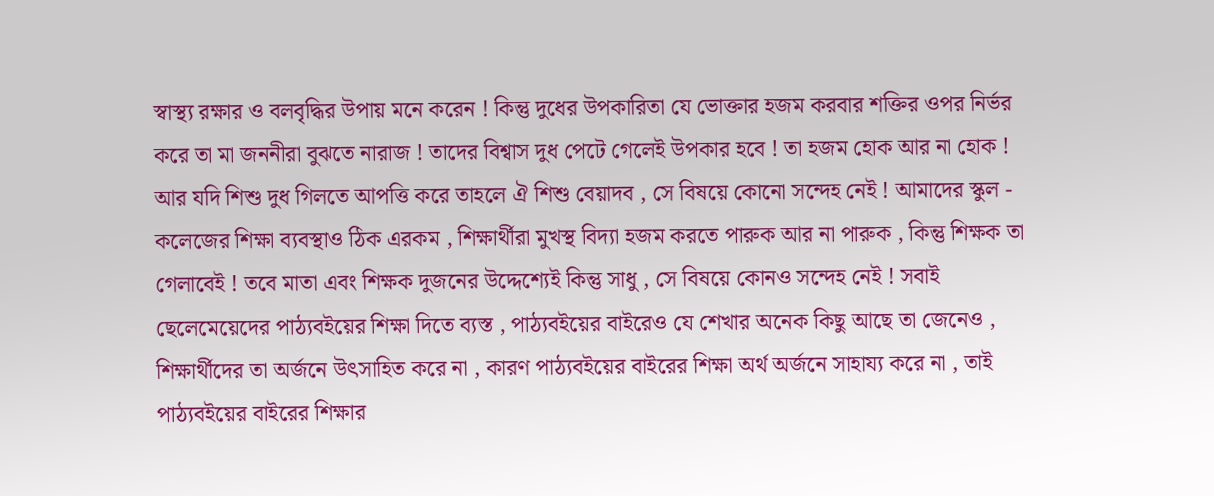স্বাস্থ্য রক্ষার ও বলবৃদ্ধির উপায় মনে করেন ! কিন্তু দুধের উপকারিতা যে ভোক্তার হজম করবার শক্তির ওপর নির্ভর করে তা মা জননীরা বুঝতে নারাজ ! তাদের বিশ্বাস দুধ পেটে গেলেই উপকার হবে ! তা হজম হোক আর না হোক ! আর যদি শিশু দুধ গিলতে আপত্তি করে তাহলে ঐ শিশু বেয়াদব , সে বিষয়ে কোনো সন্দেহ নেই ! আমাদের স্কুল - কলেজের শিক্ষা ব্যবস্থাও ঠিক এরকম , শিক্ষার্থীরা মুখস্থ বিদ্যা হজম করতে পারুক আর না পারুক , কিন্তু শিক্ষক তা গেলাবেই ! তবে মাতা এবং শিক্ষক দুজনের উদ্দেশ্যেই কিন্তু সাধু , সে বিষয়ে কোনও সন্দেহ নেই ! সবাই ছেলেমেয়েদের পাঠ্যবইয়ের শিক্ষা দিতে ব্যস্ত , পাঠ্যবইয়ের বাইরেও যে শেখার অনেক কিছু আছে তা জেনেও , শিক্ষার্থীদের তা অর্জনে উৎসাহিত করে না , কারণ পাঠ্যবইয়ের বাইরের শিক্ষা অর্থ অর্জনে সাহায্য করে না , তাই পাঠ্যবইয়ের বাইরের শিক্ষার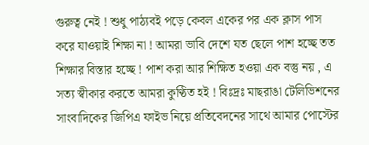গুরুত্ব নেই ! শুধু পাঠ্যবই পড়ে কেবল একের পর এক ক্লাস পাস করে যাওয়াই শিক্ষা না ! আমরা ভাবি দেশে যত ছেলে পাশ হচ্ছে তত শিক্ষার বিস্তার হচ্ছে ! পাশ করা আর শিক্ষিত হওয়া এক বস্তু নয় , এ সত্য স্বীকার করতে আমরা কুণ্ঠিত হই ! বিঃদ্রঃ মাছরাঙা টেলিভিশনের সাংবাদিকের জিপিএ ফাইভ নিয়ে প্রতিবেদনের সাথে আমার পোস্টের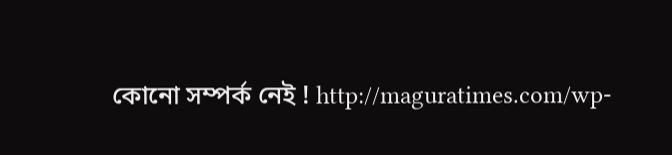কোনো সম্পর্ক নেই ! http://maguratimes.com/wp-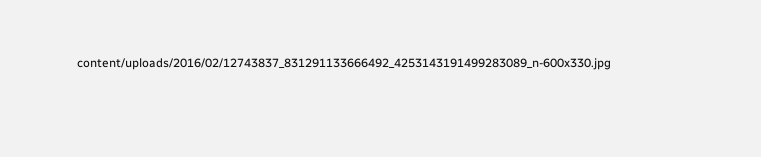content/uploads/2016/02/12743837_831291133666492_4253143191499283089_n-600x330.jpg